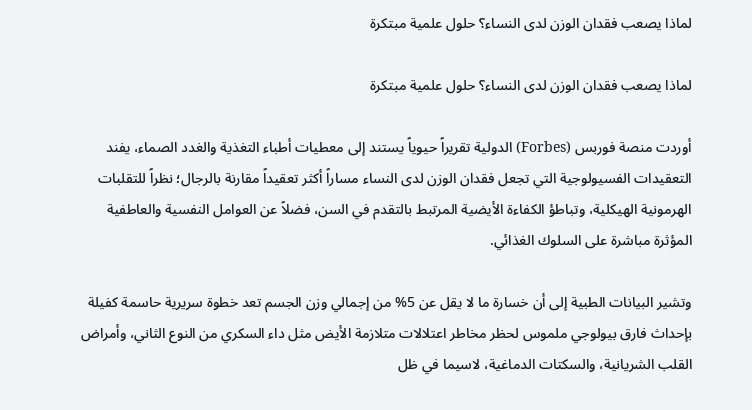لماذا يصعب فقدان الوزن لدى النساء؟ حلول علمية مبتكرة

لماذا يصعب فقدان الوزن لدى النساء؟ حلول علمية مبتكرة

أوردت منصة فوربس (Forbes) الدولية تقريراً حيوياً يستند إلى معطيات أطباء التغذية والغدد الصماء، يفند التعقيدات الفسيولوجية التي تجعل فقدان الوزن لدى النساء مساراً أكثر تعقيداً مقارنة بالرجال؛ نظراً للتقلبات الهرمونية الهيكلية، وتباطؤ الكفاءة الأيضية المرتبط بالتقدم في السن، فضلاً عن العوامل النفسية والعاطفية المؤثرة مباشرة على السلوك الغذائي.

وتشير البيانات الطبية إلى أن خسارة ما لا يقل عن 5% من إجمالي وزن الجسم تعد خطوة سريرية حاسمة كفيلة بإحداث فارق بيولوجي ملموس لحظر مخاطر اعتلالات متلازمة الأيض مثل داء السكري من النوع الثاني، وأمراض القلب الشريانية، والسكتات الدماغية، لاسيما في ظل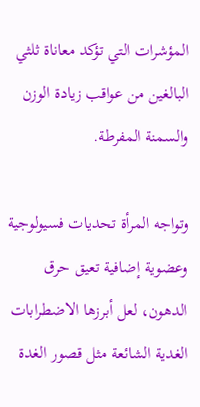المؤشرات التي تؤكد معاناة ثلثي البالغين من عواقب زيادة الوزن والسمنة المفرطة.

وتواجه المرأة تحديات فسيولوجية وعضوية إضافية تعيق حرق الدهون، لعل أبرزها الاضطرابات الغدية الشائعة مثل قصور الغدة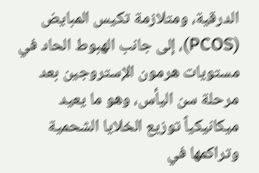الدرقية، ومتلازمة تكيس المبايض (PCOS)، إلى جانب الهبوط الحاد في مستويات هرمون الإستروجين بعد مرحلة سن اليأس، وهو ما يعيد ميكانيكياً توزيع الخلايا الشحمية وتراكمها في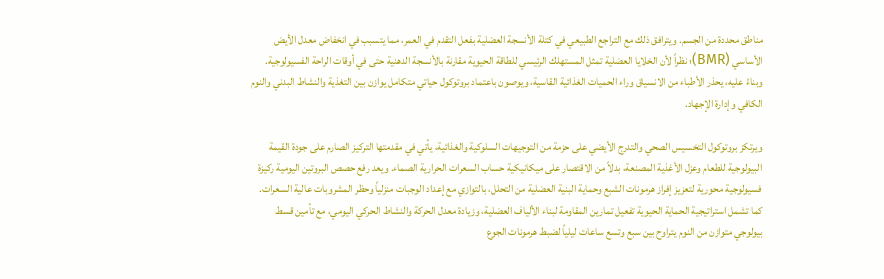مناطق محددة من الجسم. ويترافق ذلك مع التراجع الطبيعي في كتلة الأنسجة العضلية بفعل التقدم في العمر، مما يتسبب في انخفاض معدل الأيض الأساسي (BMR)؛ نظراً لأن الخلايا العضلية تمثل المستهلك الرئيسي للطاقة الحيوية مقارنة بالأنسجة الدهنية حتى في أوقات الراحة الفسيولوجية. وبناءً عليه، يحذر الأطباء من الانسياق وراء الحميات الغذائية القاسية، ويوصون باعتماد بروتوكول حياتي متكامل يوازن بين التغذية والنشاط البدني والنوم الكافي وإدارة الإجهاد.

ويرتكز بروتوكول التخسيس الصحي والتدرج الأيضي على حزمة من التوجيهات السلوكية والغذائية، يأتي في مقدمتها التركيز الصارم على جودة القيمة البيولوجية للطعام وعزل الأغذية المصنعة، بدلاً من الاقتصار على ميكانيكية حساب السعرات الحرارية الصماء. ويعد رفع حصص البروتين اليومية ركيزة فسيولوجية محورية لتعزيز إفراز هرمونات الشبع وحماية البنية العضلية من التحلل، بالتوازي مع إعداد الوجبات منزلياً وحظر المشروبات عالية السعرات. كما تشمل استراتيجية الحماية الحيوية تفعيل تمارين المقاومة لبناء الألياف العضلية، وزيادة معدل الحركة والنشاط الحركي اليومي، مع تأمين قسط بيولوجي متوازن من النوم يتراوح بين سبع وتسع ساعات ليلياً لضبط هرمونات الجوع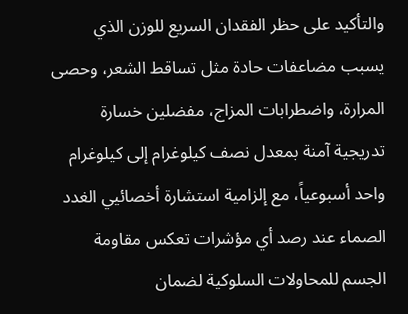والتأكيد على حظر الفقدان السريع للوزن الذي يسبب مضاعفات حادة مثل تساقط الشعر، وحصى المرارة، واضطرابات المزاج، مفضلين خسارة تدريجية آمنة بمعدل نصف كيلوغرام إلى كيلوغرام واحد أسبوعياً، مع إلزامية استشارة أخصائيي الغدد الصماء عند رصد أي مؤشرات تعكس مقاومة الجسم للمحاولات السلوكية لضمان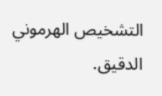التشخيص الهرموني الدقيق.